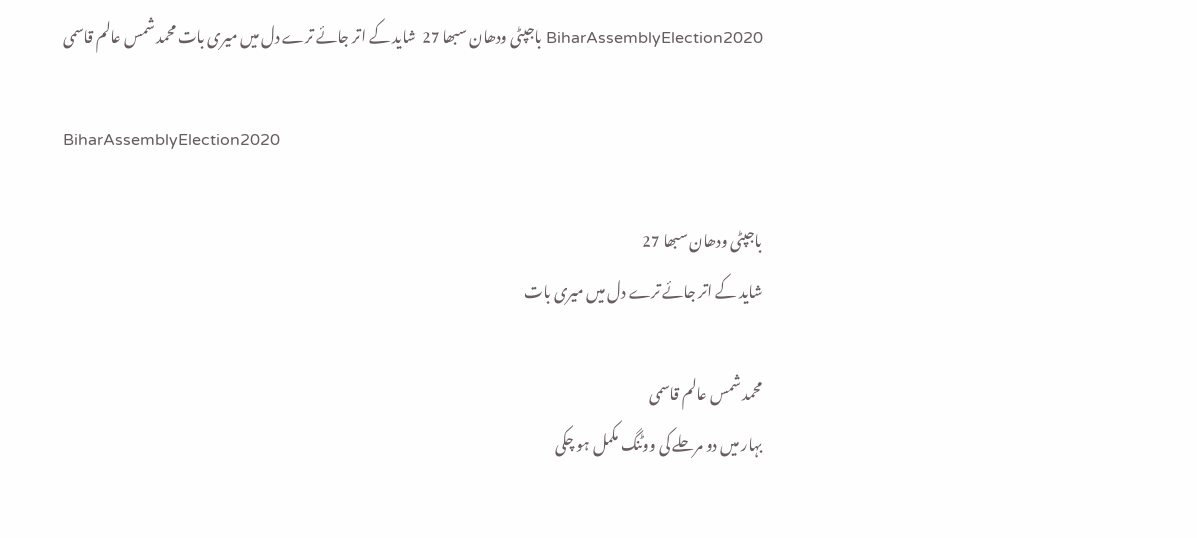BiharAssemblyElection2020 باجپٹی ودھان سبھا 27  شاید کے اتر جائے ترے دل میں میری بات محمد شمس عالم قاسمی

BiharAssemblyElection2020

باجپٹی ودھان سبھا 27
شاید کے اتر جائے ترے دل میں میری بات

محمد شمس عالم قاسمی
بہار میں دو مرحلے کی ووٹنگ مکمل ہو چکی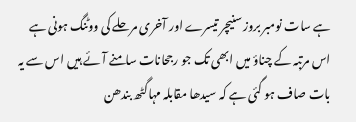ہے سات نومبر بروز سنیچر تیسرے اور آخری مرحلے کی ووٹنگ ہونی ہے
اس مرتبہ کے چناؤ میں ابھی تک جو رجحانات سامنے آئے ہیں اس سے یہ بات صاف ہو گئی ہے کہ سیدھا مقابلہ مہاگٹھ بندھن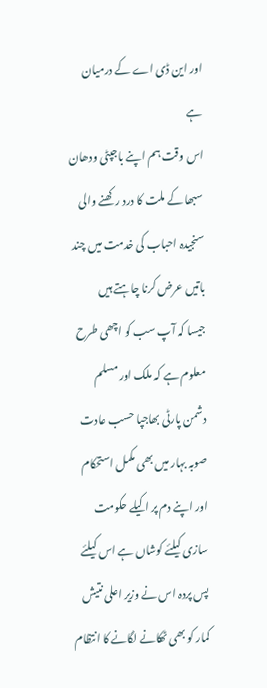اور این ڈی اے کے درمیان ہے
اس وقت ہم اپنے باجپٹی ودھان سبھا کے ملت کا درد رکھنے والی سنجیدہ احباب کی خدمت میں چند باتیں عرض کرنا چاہتے ہیں
جیسا کہ آپ سب کو اچھی طرح معلوم ہے کہ ملک اور مسلم دشمن پارٹی بھاجپا حسب عادت صوبہ بہار میں بھی مکمل استحکام اور اپنے دم پر اکیلے حکومت سازی کیلئے کوشاں ہے اس کیلئے پس پردہ اس نے وزیر اعلی نتیش کمار کو بھی ٹھکانے لگانے کا انتظام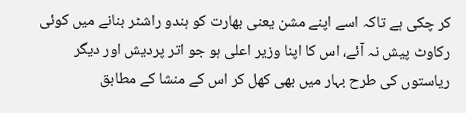کر چکی ہے تاکہ اسے اپنے مشن یعنی بھارت کو ہندو راشٹر بنانے میں کوئی رکاوٹ پیش نہ آئے، اس کا اپنا وزیر اعلی ہو جو اتر پردیش اور دیگر ریاستوں کی طرح بہار میں بھی کھل کر اس کے منشا کے مطابق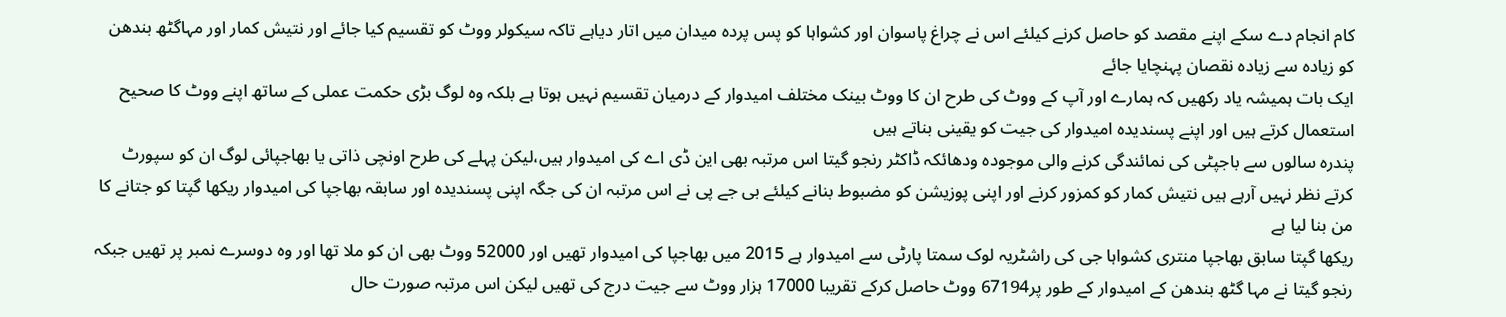کام انجام دے سکے اپنے مقصد کو حاصل کرنے کیلئے اس نے چراغ پاسوان اور کشواہا کو پس پردہ میدان میں اتار دیاہے تاکہ سیکولر ووٹ کو تقسیم کیا جائے اور نتیش کمار اور مہاگٹھ بندھن کو زیادہ سے زیادہ نقصان پہنچایا جائے
ایک بات ہمیشہ یاد رکھیں کہ ہمارے اور آپ کے ووٹ کی طرح ان کا ووٹ بینک مختلف امیدوار کے درمیان تقسیم نہیں ہوتا ہے بلکہ وہ لوگ بڑی حکمت عملی کے ساتھ اپنے ووٹ کا صحیح استعمال کرتے ہیں اور اپنے پسندیدہ امیدوار کی جیت کو یقینی بناتے ہیں
پندرہ سالوں سے باجپٹی کی نمائندگی کرنے والی موجودہ ودھائکہ ڈاکٹر رنجو گیتا اس مرتبہ بھی این ڈی اے کی امیدوار ہیں،لیکن پہلے کی طرح اونچی ذاتی یا بھاجپائی لوگ ان کو سپورٹ کرتے نظر نہیں آرہے ہیں نتیش کمار کو کمزور کرنے اور اپنی پوزیشن کو مضبوط بنانے کیلئے بی جے پی نے اس مرتبہ ان کی جگہ اپنی پسندیدہ اور سابقہ بھاجپا کی امیدوار ریکھا گپتا کو جتانے کا من بنا لیا ہے
ریکھا گپتا سابق بھاجپا منتری کشواہا جی کی راشٹریہ لوک سمتا پارٹی سے امیدوار ہے 2015 میں بھاجپا کی امیدوار تھیں اور 52000 ووٹ بھی ان کو ملا تھا اور وہ دوسرے نمبر پر تھیں جبکہ رنجو گیتا نے مہا گٹھ بندھن کے امیدوار کے طور پر67194 ووٹ حاصل کرکے تقریبا 17000 ہزار ووٹ سے جیت درج کی تھیں لیکن اس مرتبہ صورت حال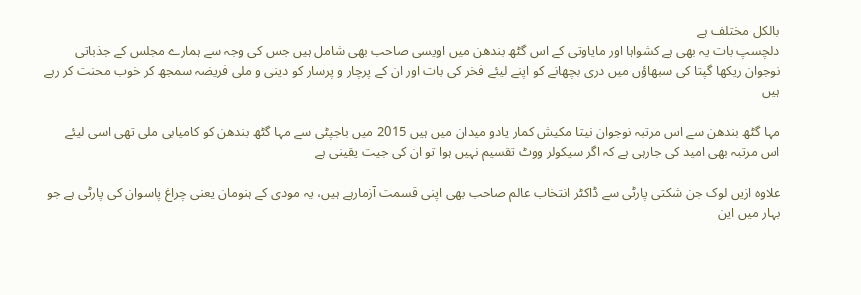بالکل مختلف ہے
دلچسپ بات یہ بھی ہے کشواہا اور مایاوتی کے اس گٹھ بندھن میں اویسی صاحب بھی شامل ہیں جس کی وجہ سے ہمارے مجلس کے جذباتی نوجوان ریکھا گپتا کی سبھاؤں میں دری بچھانے کو اپنے لیئے فخر کی بات اور ان کے پرچار و پرسار کو دینی و ملی فریضہ سمجھ کر خوب محنت کر رہے ہیں

مہا گٹھ بندھن سے اس مرتبہ نوجوان نیتا مکیش کمار یادو میدان میں ہیں 2015 میں باجپٹی سے مہا گٹھ بندھن کو کامیابی ملی تھی اسی لیئے اس مرتبہ بھی امید کی جارہی ہے کہ اگر سیکولر ووٹ تقسیم نہیں ہوا تو ان کی جیت یقینی ہے

علاوہ ازیں لوک جن شکتی پارٹی سے ڈاکٹر انتخاب عالم صاحب بھی اپنی قسمت آزمارہے ہیں، یہ مودی کے ہنومان یعنی چراغ پاسوان کی پارٹی ہے جو بہار میں این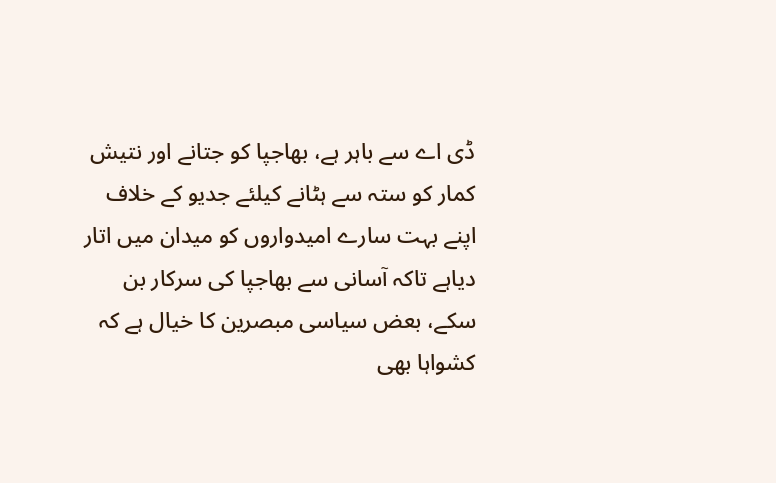ڈی اے سے باہر ہے، بھاجپا کو جتانے اور نتیش کمار کو ستہ سے ہٹانے کیلئے جدیو کے خلاف اپنے بہت سارے امیدواروں کو میدان میں اتار دیاہے تاکہ آسانی سے بھاجپا کی سرکار بن سکے، بعض سیاسی مبصرین کا خیال ہے کہ کشواہا بھی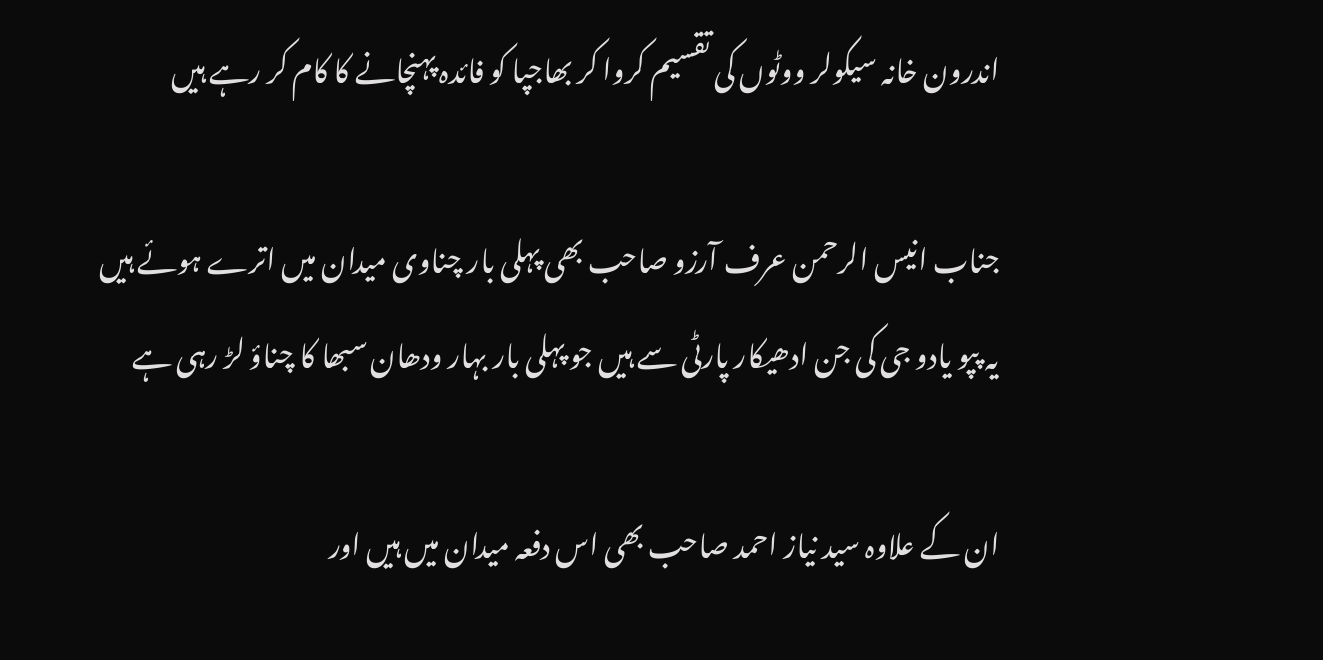اندرون خانہ سیکولر ووٹوں کی تقسیم کروا کر بھاجپا کو فائدہ پہنچانے کا کام کر رہے ہیں

جناب انیس الرحمن عرف آرزو صاحب بھی پہلی بار چناوی میدان میں اترے ہوئے ہیں
یہ پپو یادو جی کی جن ادھیکار پارٹی سے ہیں جو پہلی بار بہار ودھان سبھا کا چناؤ لڑ رہی ہے

ان کے علاوہ سید نیاز احمد صاحب بھی اس دفعہ میدان میں ہیں اور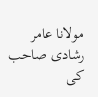مولانا عامر رشادی صاحب کی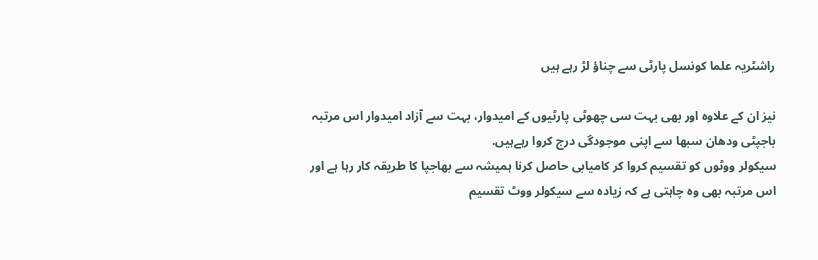راشٹریہ علما کونسل پارٹی سے چناؤ لڑ رہے ہیں

نیز ان کے علاوہ اور بھی بہت سی چھوٹی پارٹیوں کے امیدوار، بہت سے آزاد امیدوار اس مرتبہ باجپٹی ودھان سبھا سے اپنی موجودگی درج کروا رہےہیں.
سیکولر ووٹوں کو تقسیم کروا کر کامیابی حاصل کرنا ہمیشہ سے بھاجپا کا طریقہ کار رہا ہے اور اس مرتبہ بھی وہ چاہتی ہے کہ زیادہ سے سیکولر ووٹ تقسیم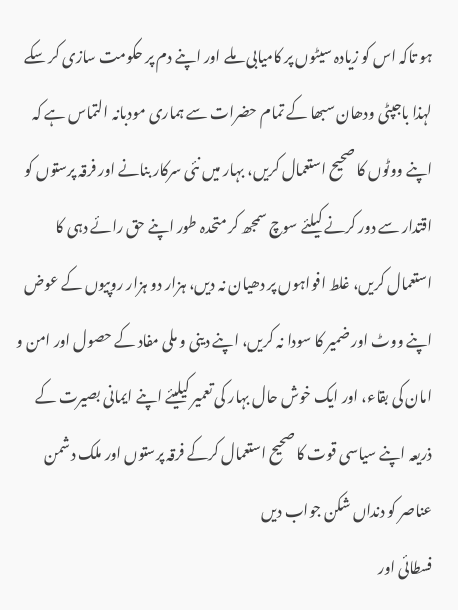ہو تاکہ اس کو زیادہ سیٹوں پر کامیابی ملے اور اپنے دم پر حکومت سازی کر سکے
لہذا باجپٹی ودھان سبھا کے تمام حضرات سے ہماری مودبانہ التماس ہے کہ اپنے ووٹوں کا صحیح استعمال کریں، بہار میں نئی سرکار بنانے اور فرقہ پرستوں کو اقتدار سے دور کرنے کیلئے سوچ سمجھ کر متحدہ طور اپنے حق رائے دہی کا استعمال کریں، غلط افواہوں پر دھیان نہ دیں، ہزار دو ہزار روپیوں کے عوض اپنے ووٹ اور ضمیر کا سودا نہ کریں، اپنے دینی و ملی مفاد کے حصول اور امن و امان کی بقاء، اور ایک خوش حال بہار کی تعمیر کیلیئے اپنے ایمانی بصیرت کے ذریعہ اپنے سیاسی قوت کا صحیح استعمال کرکے فرقہ پرستوں اور ملک دشمن عناصر کو دنداں شکن جواب دیں
فسطائی اور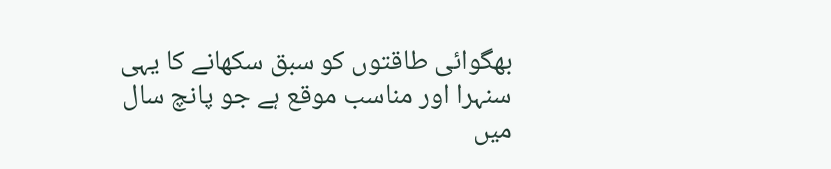بھگوائی طاقتوں کو سبق سکھانے کا یہی سنہرا اور مناسب موقع ہے جو پانچ سال میں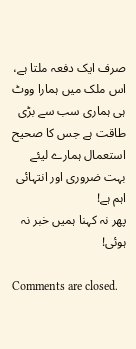صرف ایک دفعہ ملتا ہے، اس ملک میں ہمارا ووٹ ہی ہماری سب سے بڑی طاقت ہے جس کا صحیح استعمال ہمارے لیئے بہت ضروری اور انتہائی اہم ہے!
پھر نہ کہنا ہمیں خبر نہ ہوئی!

Comments are closed.